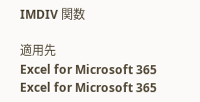IMDIV 関数

適用先
Excel for Microsoft 365 Excel for Microsoft 365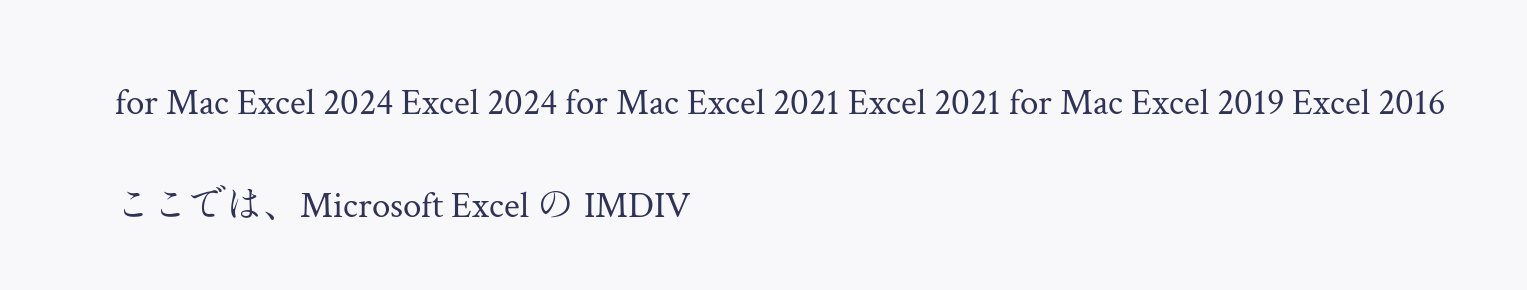for Mac Excel 2024 Excel 2024 for Mac Excel 2021 Excel 2021 for Mac Excel 2019 Excel 2016

ここでは、Microsoft Excel の IMDIV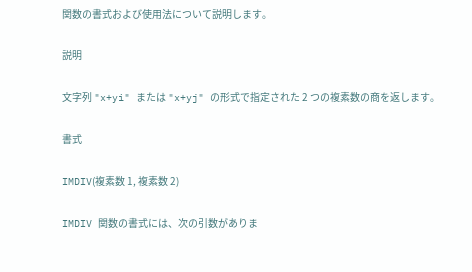関数の書式および使用法について説明します。

説明

文字列 "x+yi" または "x+yj" の形式で指定された 2 つの複素数の商を返します。

書式

IMDIV(複素数 1, 複素数 2)

IMDIV 関数の書式には、次の引数がありま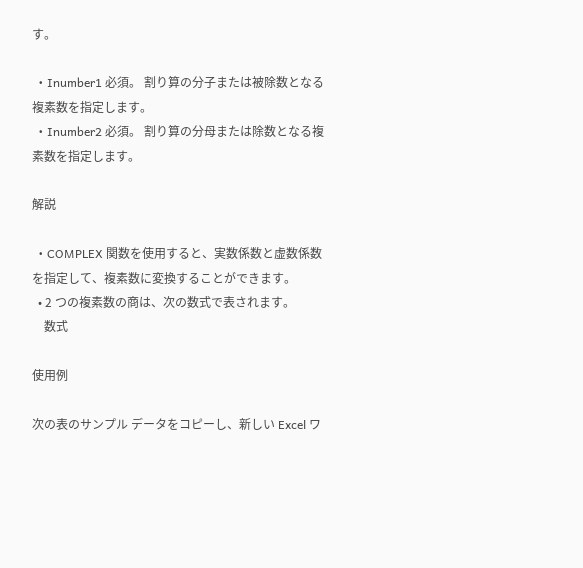す。

  • Inumber1 必須。 割り算の分子または被除数となる複素数を指定します。
  • Inumber2 必須。 割り算の分母または除数となる複素数を指定します。

解説

  • COMPLEX 関数を使用すると、実数係数と虚数係数を指定して、複素数に変換することができます。
  • 2 つの複素数の商は、次の数式で表されます。
    数式

使用例

次の表のサンプル データをコピーし、新しい Excel ワ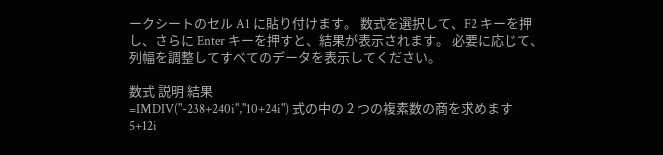ークシートのセル A1 に貼り付けます。 数式を選択して、F2 キーを押し、さらに Enter キーを押すと、結果が表示されます。 必要に応じて、列幅を調整してすべてのデータを表示してください。

数式 説明 結果
=IMDIV("-238+240i","10+24i") 式の中の 2 つの複素数の商を求めます 5+12i